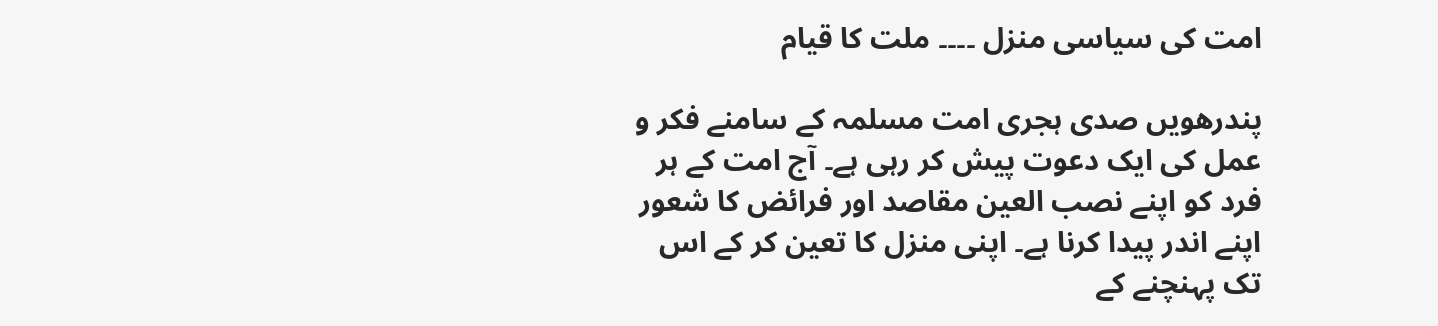امت کی سیاسی منزل ۔۔۔۔ ملت کا قیام

پندرھویں صدی ہجری امت مسلمہ کے سامنے فکر و عمل کی ایک دعوت پیش کر رہی ہے۔ آج امت کے ہر فرد کو اپنے نصب العین مقاصد اور فرائض کا شعور اپنے اندر پیدا کرنا ہے۔ اپنی منزل کا تعین کر کے اس تک پہنچنے کے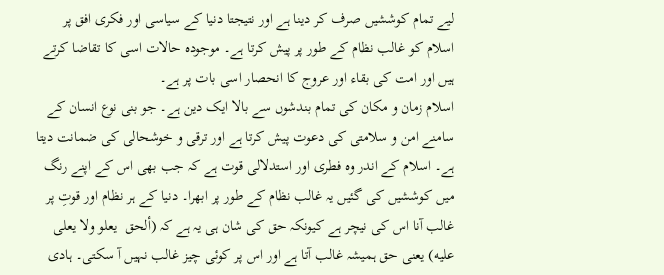لیے تمام کوششیں صرف کر دینا ہے اور نتیجتا دنیا کے سیاسی اور فکری افق پر اسلام کو غالب نظام کے طور پر پیش کرتا ہے۔ موجودہ حالات اسی کا تقاضا کرتے ہیں اور امت کی بقاء اور عروج کا انحصار اسی بات پر ہے۔
اسلام زمان و مکان کی تمام بندشوں سے بالا ایک دین ہے۔ جو بنی نوع انسان کے سامنے امن و سلامتی کی دعوت پیش کرتا ہے اور ترقی و خوشحالی کی ضمانت دیتا ہے۔ اسلام کے اندر وہ فطری اور استدلالی قوت ہے کہ جب بھی اس کے اپنے رنگ میں کوششیں کی گئیں یہ غالب نظام کے طور پر ابھرا۔ دنیا کے ہر نظام اور قوتِ پر غالب آنا اس کی نیچر ہے کیونکہ حق کی شان ہی یہ ہے کہ (ألحق  يعلو ولا يعلى عليه) یعنی حق ہمیشہ غالب آتا ہے اور اس پر کوئی چیز غالب نہیں آ سکتی۔ ہادی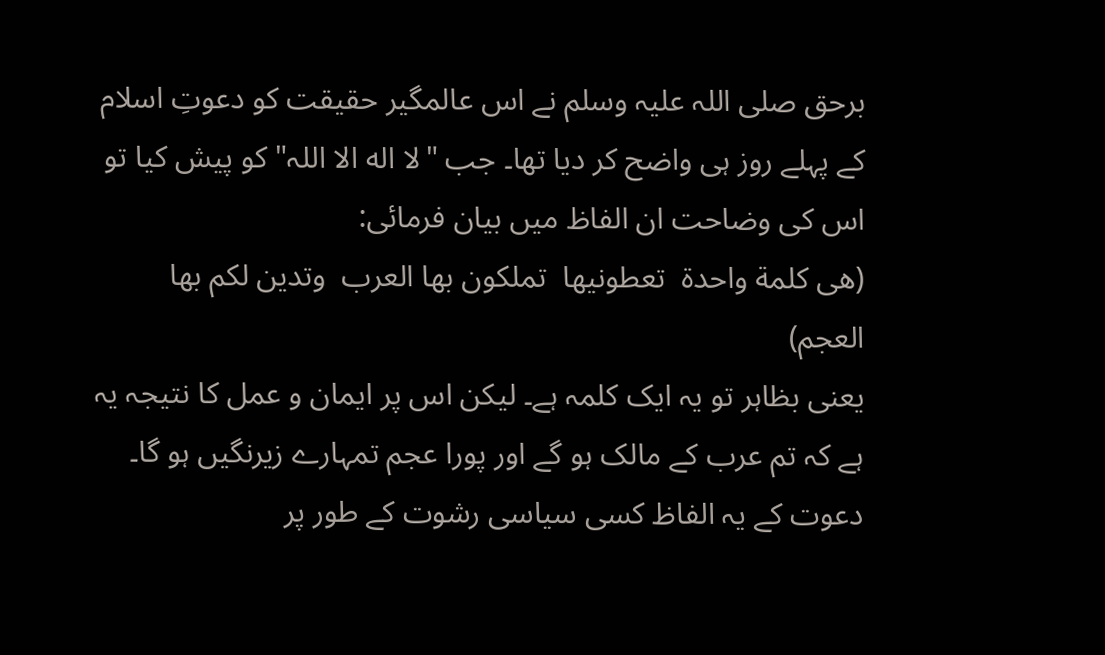برحق صلی اللہ علیہ وسلم نے اس عالمگیر حقیقت کو دعوتِ اسلام کے پہلے روز ہی واضح کر دیا تھا۔ جب "لا اله الا اللہ" کو پیش کیا تو اس کی وضاحت ان الفاظ میں بیان فرمائی:
(هى كلمة واحدة  تعطونيها  تملكون بها العرب  وتدین لکم بها  العجم)
یعنی بظاہر تو یہ ایک کلمہ ہے۔ لیکن اس پر ایمان و عمل کا نتیجہ یہ ہے کہ تم عرب کے مالک ہو گے اور پورا عجم تمہارے زیرنگیں ہو گا۔
دعوت کے یہ الفاظ کسی سیاسی رشوت کے طور پر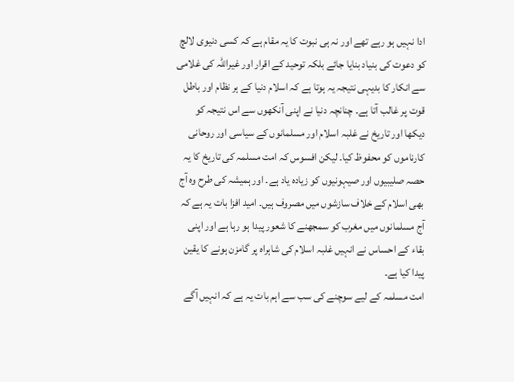ادا نہیں ہو رہے تھے اور نہ ہی نبوت کا یہ مقام ہے کہ کسی دنیوی لالچ کو دعوت کی بنیاد بنایا جائے بلکہ توحید کے اقرار اور غیراللہ کی غلامی سے انکار کا بدیہی نتیجہ یہ ہوتا ہے کہ اسلام دنیا کے ہر نظام اور باطل قوت پر غالب آتا ہے۔ چنانچہ دنیا نے اپنی آنکھوں سے اس نتیجہ کو دیکھا اور تاریخ نے غلبہ اسلام اور مسلمانوں کے سیاسی اور روحانی کارناموں کو محفوظ کیا۔ لیکن افسوس کہ امت مسلمہ کی تاریخ کا یہ حصہ صلیبیوں اور صیہونیوں کو زیادہ یاد ہے۔ اور ہمیشہ کی طرح وہ آج بھی اسلام کے خلاف سازشوں میں مصروف ہیں۔ امید افزا بات یہ ہے کہ آج مسلمانوں میں مغرب کو سمجھنے کا شعور پیدا ہو رہا ہے اور اپنی بقاء کے احساس نے انہیں غلبہ اسلام کی شاہراہ پر گامزن ہونے کا یقین پیدا کیا ہے۔
امت مسلمہ کے لیے سوچنے کی سب سے اہم بات یہ ہے کہ انہیں آگے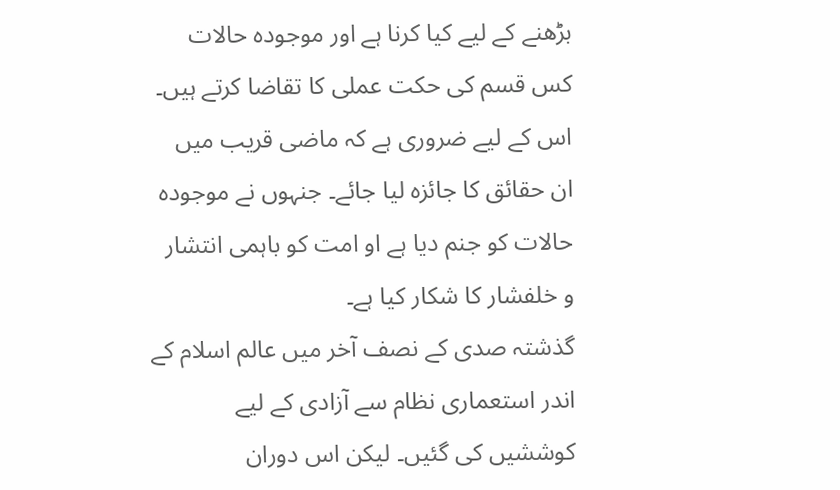بڑھنے کے لیے کیا کرنا ہے اور موجودہ حالات کس قسم کی حکت عملی کا تقاضا کرتے ہیں۔ اس کے لیے ضروری ہے کہ ماضی قریب میں ان حقائق کا جائزہ لیا جائے۔ جنہوں نے موجودہ حالات کو جنم دیا ہے او امت کو باہمی انتشار و خلفشار کا شکار کیا ہے۔
گذشتہ صدی کے نصف آخر میں عالم اسلام کے اندر استعماری نظام سے آزادی کے لیے کوششیں کی گئیں۔ لیکن اس دوران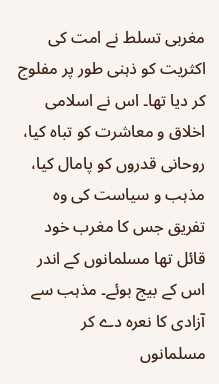مغربی تسلط نے امت کی اکثریت کو ذہنی طور پر مفلوج کر دیا تھا۔ اس نے اسلامی اخلاق و معاشرت کو تباہ کیا، روحانی قدروں کو پامال کیا، مذہب و سیاست کی وہ تفریق جس کا مغرب خود قائل تھا مسلمانوں کے اندر اس کے بیج بوئے۔ مذہب سے آزادی کا نعرہ دے کر مسلمانوں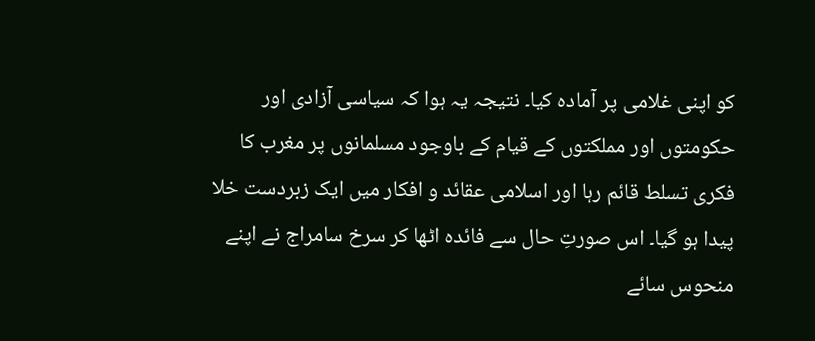کو اپنی غلامی پر آمادہ کیا۔ نتیجہ یہ ہوا کہ سیاسی آزادی اور حکومتوں اور مملکتوں کے قیام کے باوجود مسلمانوں پر مغرب کا فکری تسلط قائم رہا اور اسلامی عقائد و افکار میں ایک زبردست خلا پیدا ہو گیا۔ اس صورتِ حال سے فائدہ اٹھا کر سرخ سامراج نے اپنے منحوس سائے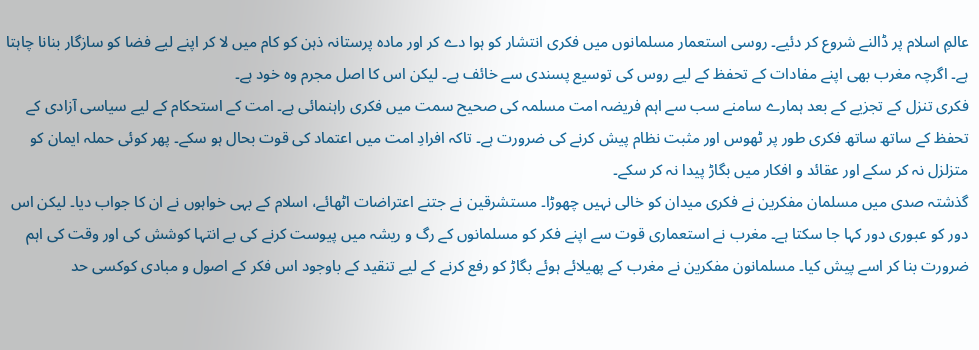عالمِ اسلام پر ڈالنے شروع کر دئیے۔ روسی استعمار مسلمانوں میں فکری انتشار کو ہوا دے کر اور مادہ پرستانہ ذہن کو کام میں لا کر اپنے لیے فضا کو سازگار بنانا چاہتا ہے۔ اگرچہ مغرب بھی اپنے مفادات کے تحفظ کے لیے روس کی توسیع پسندی سے خائف ہے۔ لیکن اس کا اصل مجرم وہ خود ہے۔
فکری تنزل کے تجزیے کے بعد ہمارے سامنے سب سے اہم فریضہ امت مسلمہ کی صحیح سمت میں فکری راہنمائی ہے۔ امت کے استحکام کے لیے سیاسی آزادی کے تحفظ کے ساتھ ساتھ فکری طور پر ٹھوس اور مثبت نظام پیش کرنے کی ضرورت ہے۔ تاکہ افرادِ امت میں اعتماد کی قوت بحال ہو سکے۔ پھر کوئی حملہ ایمان کو متزلزل نہ کر سکے اور عقائد و افکار میں بگاڑ پیدا نہ کر سکے۔
گذشتہ صدی میں مسلمان مفکرین نے فکری میدان کو خالی نہیں چھوڑا۔ مستشرقین نے جتنے اعتراضات اٹھائے، اسلام کے بہی خواہوں نے ان کا جواب دیا۔ لیکن اس دور کو عبوری دور کہا جا سکتا ہے۔ مغرب نے استعماری قوت سے اپنے فکر کو مسلمانوں کے رگ و ریشہ میں پیوست کرنے کی بے انتہا کوشش کی اور وقت کی اہم ضرورت بنا کر اسے پیش کیا۔ مسلمانون مفکرین نے مغرب کے پھیلائے ہوئے بگاڑ کو رفع کرنے کے لیے تنقید کے باوجود اس فکر کے اصول و مبادی کوکسی حد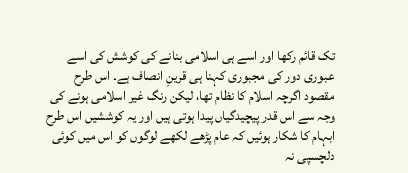تک قائم رکھا اور اسے ہی اسلامی بنانے کی کوشش کی اسے عبوری دور کی مجبوری کہنا ہی قرینِ انصاف ہے۔ اس طرح مقصود اگرچہ اسلام کا نظام تھا، لیکن رنگ غیر اسلامی ہونے کی وجہ سے اس قدر پیچیدگیاں پیدا ہوتی ہیں اور یہ کوششیں اس طرح ابہام کا شکار ہوئیں کہ عام پڑھے لکھے لوگوں کو اس میں کوئی دلچسپی نہ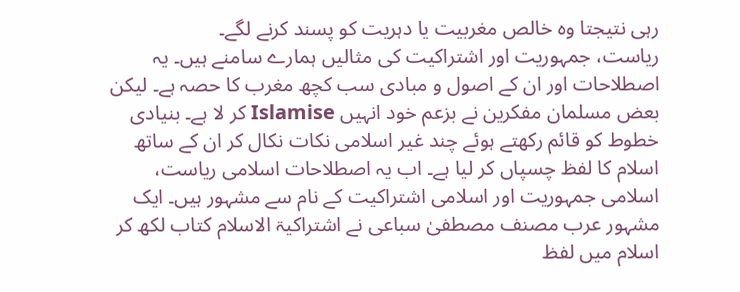رہی نتیجتا وہ خالص مغربیت یا دہریت کو پسند کرنے لگے۔
ریاست، جمہوریت اور اشتراکیت کی مثالیں ہمارے سامنے ہیں۔ یہ اصطلاحات اور ان کے اصول و مبادی سب کچھ مغرب کا حصہ ہے۔ لیکن بعض مسلمان مفکرین نے بزعم خود انہیں Islamise کر لا ہے۔ بنیادی خطوط کو قائم رکھتے ہوئے چند غیر اسلامی نکات نکال کر ان کے ساتھ اسلام کا لفظ چسپاں کر لیا ہے۔ اب یہ اصطلاحات اسلامی ریاست، اسلامی جمہوریت اور اسلامی اشتراکیت کے نام سے مشہور ہیں۔ ایک مشہور عرب مصنف مصطفیٰ سباعی نے اشتراکیۃ الاسلام کتاب لکھ کر اسلام میں لفظ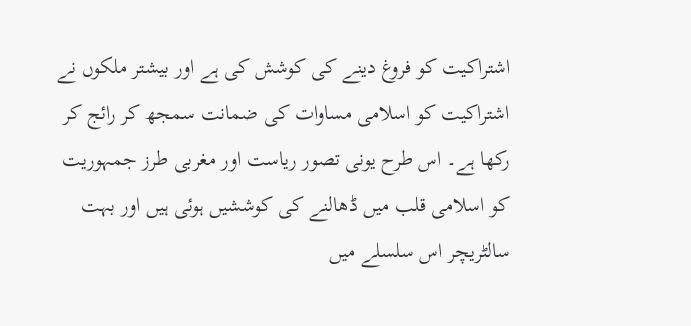اشتراکیت کو فروغ دینے کی کوشش کی ہے اور بیشتر ملکوں نے اشتراکیت کو اسلامی مساوات کی ضمانت سمجھ کر رائج کر رکھا ہے۔ اس طرح یونی تصور ریاست اور مغربی طرز جمہوریت کو اسلامی قلب میں ڈھالنے کی کوششیں ہوئی ہیں اور بہت سالٹریچر اس سلسلے میں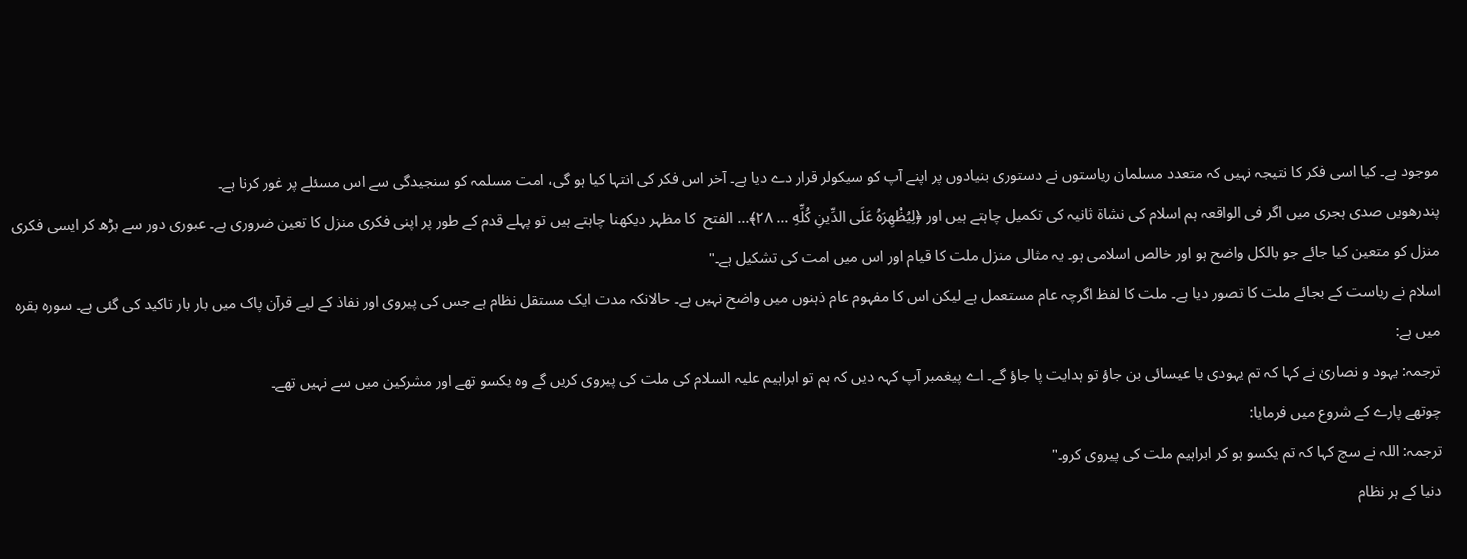موجود ہے۔ کیا اسی فکر کا نتیجہ نہیں کہ متعدد مسلمان ریاستوں نے دستوری بنیادوں پر اپنے آپ کو سیکولر قرار دے دیا ہے۔ آخر اس فکر کی انتہا کیا ہو گی، امت مسلمہ کو سنجیدگی سے اس مسئلے پر غور کرنا ہے۔
پندرھویں صدی ہجری میں اگر فی الواقعہ ہم اسلام کی نشاۃ ثانیہ کی تکمیل چاہتے ہیں اور ﴿لِيُظْهِرَهُ عَلَى الدِّينِ كُلِّهِ ... ٢٨﴾... الفتح  کا مظہر دیکھنا چاہتے ہیں تو پہلے قدم کے طور پر اپنی فکری منزل کا تعین ضروری ہے۔ عبوری دور سے بڑھ کر ایسی فکری منزل کو متعین کیا جائے جو بالکل واضح ہو اور خالص اسلامی ہو۔ یہ مثالی منزل ملت کا قیام اور اس میں امت کی تشکیل ہے۔"
اسلام نے ریاست کے بجائے ملت کا تصور دیا ہے۔ ملت کا لفظ اگرچہ عام مستعمل ہے لیکن اس کا مفہوم عام ذہنوں میں واضح نہیں ہے۔ حالانکہ مدت ایک مستقل نظام ہے جس کی پیروی اور نفاذ کے لیے قرآن پاک میں بار بار تاکید کی گئی ہے۔ سورہ بقرہ میں ہے:
ترجمہ: یہود و نصاریٰ نے کہا کہ تم یہودی یا عیسائی بن جاؤ تو ہدایت پا جاؤ گے۔ اے پیغمبر آپ کہہ دیں کہ ہم تو ابراہیم علیہ السلام کی ملت کی پیروی کریں گے وہ یکسو تھے اور مشرکین میں سے نہیں تھے۔
چوتھے پارے کے شروع میں فرمایا:
ترجمہ: اللہ نے سچ کہا کہ تم یکسو ہو کر ابراہیم ملت کی پیروی کرو۔"
دنیا کے ہر نظام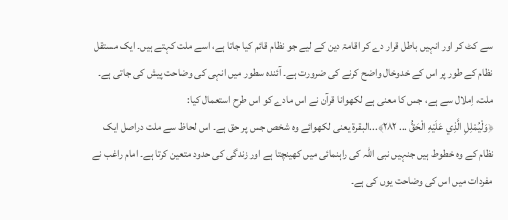سے کٹ کر اور انہیں باطل قرار دے کر اقامۃ دین کے لیے جو نظام قائم کیا جاتا ہے، اسے ملت کہتے ہیں۔ ایک مستقل نظام کے طور پر اس کے خدوخال واضح کرنے کی ضرورت ہے۔ آئندہ سطور میں انہی کی وضاحت پیش کی جاتی ہے۔
ملت، اِملال سے ہے، جس کا معنی ہے لکھوانا قرآن نے اس مادے کو اس طرح استعمال کیا:
﴿وَلْيُمْلِلِ الَّذِي عَلَيْهِ الْحَقُّ ... ٢٨٢﴾...البقرة یعنی لکھوائے وہ شخص جس پر حق ہے۔ اس لحاظ سے ملت دراصل ایک نظام کے وہ خطوط ہیں جنہیں نبی اللہ کی راہنمائی میں کھینچتا ہے اور زندگی کی حدود متعین کرتا ہے۔ امام راغب نے مفردات میں اس کی وضاحت یوں کی ہے۔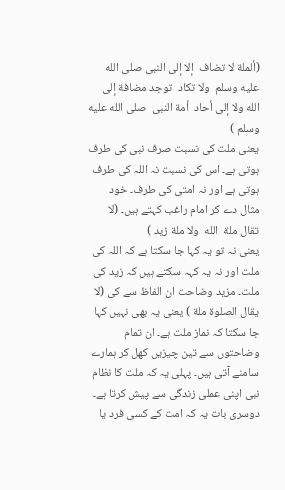(ألملة لا تضاف  إلا إلى النبى صلى الله عليه وسلم  ولا تكاد  توجد مضافة إلى الله ولا إلى أحاد  أمة النبى  صلى الله عليه وسلم )
یعنی ملت کی نسبت صرف نبی کی طرف ہوتی ہے۔ اس کی نسبت نہ اللہ کی طرف ہوتی ہے اور نہ امتی کی طرف۔ خود مثال دے کر امام راغب کہتے ہیں۔ (لا تقال ملة  الله  ولا ملة زيد )
یعنی نہ تو یہ کہا جا سکتا ہے کہ اللہ کی ملت اور نہ یہ کہہ سکتے ہیں کہ زید کی ملت۔ مزید وضاحت ان الفاظ سے کی (لا يقال الصلوة ملة ) یعنی یہ بھی نہیں کہا جا سکتا کہ نماز ملت ہے۔ ان تمام وضاحتوں سے تین چیزیں کھل کر ہمارے سامنے آتی ہیں۔ پہلی یہ کہ ملت کا نظام نبی اپنی عملی زندگی سے پیش کرتا ہے۔ دوسری بات یہ کہ امت کے کسی فرد یا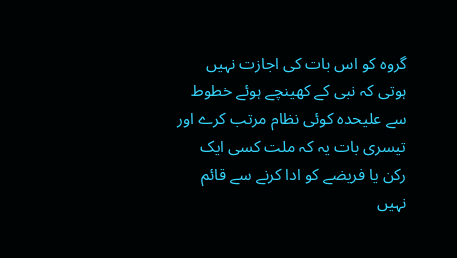گروہ کو اس بات کی اجازت نہیں ہوتی کہ نبی کے کھینچے ہوئے خطوط سے علیحدہ کوئی نظام مرتب کرے اور تیسری بات یہ کہ ملت کسی ایک رکن یا فریضے کو ادا کرنے سے قائم نہیں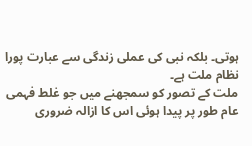ہوتی۔ بلکہ نبی کی عملی زندگی سے عبارت پورا نظام ملت ہے۔
ملت کے تصور کو سمجھنے میں جو غلط فہمی عام طور پر پیدا ہوئی اس کا ازالہ ضروری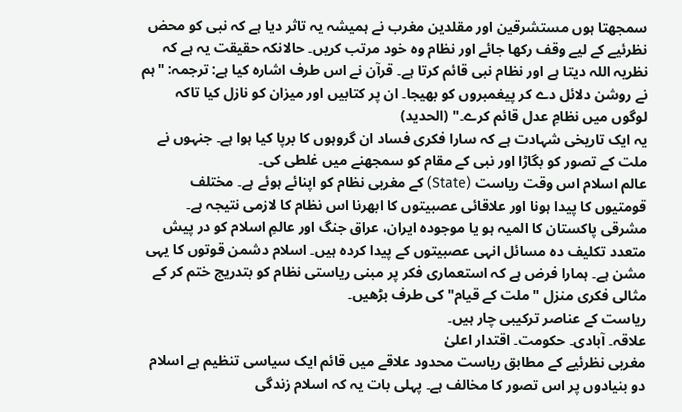سمجھتا ہوں مستشرقین اور مقلدین مغرب نے ہمیشہ یہ تاثر دیا ہے کہ نبی کو محض نظرئیے کے لیے وقف رکھا جائے اور نظام وہ خود مرتب کریں۔ حالانکہ حقیقت یہ ہے کہ نظریہ اللہ دیتا ہے اور نظام نبی قائم کرتا ہے۔ قرآن نے اس طرف اشارہ کیا ہے: ترجمہ: "ہم نے روشن دلائل دے کر پیغمبروں کو بھیجا۔ ان پر کتابیں اور میزان کو نازل کیا تاکہ لوگوں میں نظامِ عدل قائم کرے۔" (الحدید)
یہ ایک تاریخی شہادت ہے کہ سارا فکری فساد ان گروہوں کا برپا کیا ہوا ہے۔ جنہوں نے ملت کے تصور کو بگاڑا اور نبی کے مقام کو سمجھنے میں غلطی کی۔
عالم اسلام اس وقت ریاست (State) کے مغربی نظام کو اپنائے ہوئے ہے۔ مختلف قومتیوں کا پیدا ہونا اور علاقائی عصبیتوں کا ابھرنا اس نظام کا لازمی نتیجہ ہے۔ مشرقی پاکستان کا المیہ ہو یا موجودہ ایران، عراق جنگ اور عالمِ اسلام کو در پیش متعدد تکلیف دہ مسائل انہی عصبیتوں کے پیدا کردہ ہیں۔ اسلام دشمن قوتوں کا یہی مشن ہے۔ ہمارا فرض ہے کہ استعماری فکر پر مبنی ریاستی نظام کو بتدریج ختم کر کے مثالی فکری منزل "ملت کے قیام" کی طرف بڑھیں۔
ریاست کے عناصر ترکیبی چار ہیں۔
علاقہ۔ آبادی۔ حکومت۔ اقتدار اعلیٰ
مغربی نظرئیے کے مطابق ریاست محدود علاقے میں قائم ایک سیاسی تنظیم ہے اسلام دو بنیادوں پر اس تصور کا مخالف ہے۔ پہلی بات یہ کہ اسلام زندگی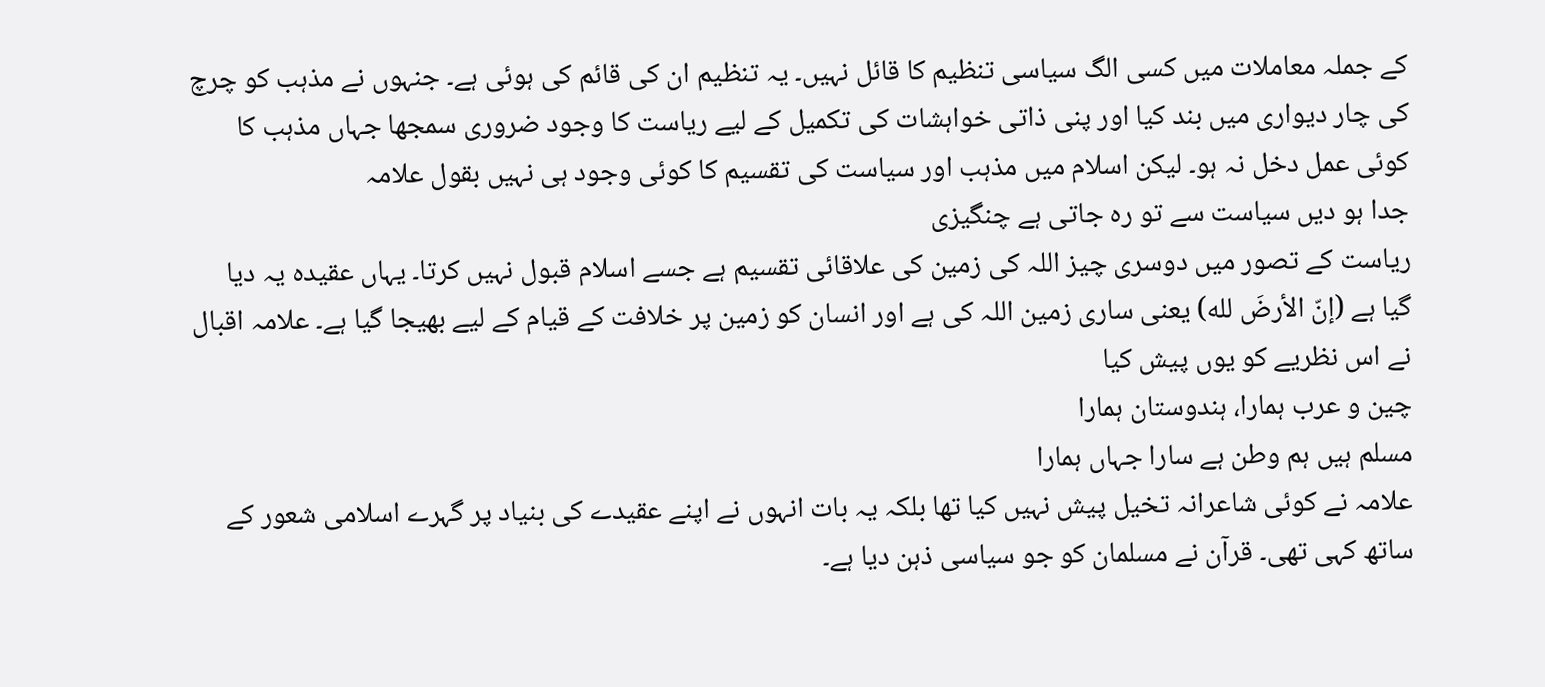کے جملہ معاملات میں کسی الگ سیاسی تنظیم کا قائل نہیں۔ یہ تنظیم ان کی قائم کی ہوئی ہے۔ جنہوں نے مذہب کو چرچ کی چار دیواری میں بند کیا اور پنی ذاتی خواہشات کی تکمیل کے لیے ریاست کا وجود ضروری سمجھا جہاں مذہب کا کوئی عمل دخل نہ ہو۔ لیکن اسلام میں مذہب اور سیاست کی تقسیم کا کوئی وجود ہی نہیں بقول علامہ
جدا ہو دیں سیاست سے تو رہ جاتی ہے چنگیزی
ریاست کے تصور میں دوسری چیز اللہ کی زمین کی علاقائی تقسیم ہے جسے اسلام قبول نہیں کرتا۔ یہاں عقیدہ یہ دیا گیا ہے (إنّ الأرضَ لله) یعنی ساری زمین اللہ کی ہے اور انسان کو زمین پر خلافت کے قیام کے لیے بھیجا گیا ہے۔ علامہ اقبال نے اس نظریے کو یوں پیش کیا
چین و عرب ہمارا، ہندوستان ہمارا
مسلم ہیں ہم وطن ہے سارا جہاں ہمارا
علامہ نے کوئی شاعرانہ تخیل پیش نہیں کیا تھا بلکہ یہ بات انہوں نے اپنے عقیدے کی بنیاد پر گہرے اسلامی شعور کے ساتھ کہی تھی۔ قرآن نے مسلمان کو جو سیاسی ذہن دیا ہے۔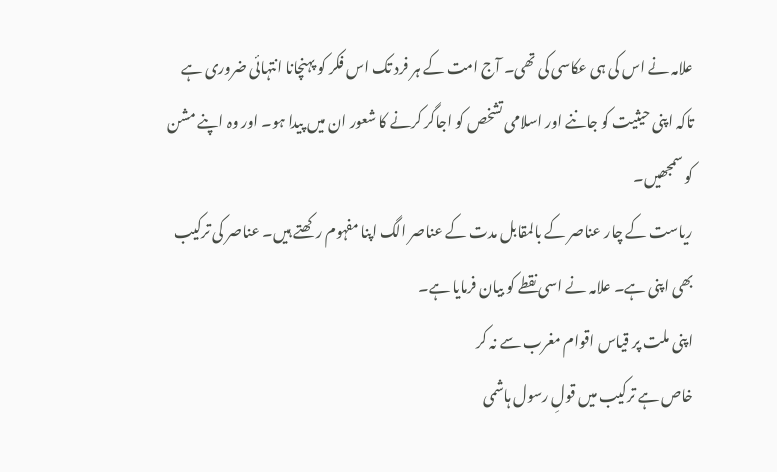علامہ نے اس کی ہی عکاسی کی تھی۔ آج امت کے ہر فرد تک اس فکر کو پہنچانا انتہائی ضروری ہے تاکہ اپنی حیثیت کو جاننے اور اسلامی تشخص کو اجاگر کرنے کا شعور ان میں پیدا ہو۔ اور وہ اپنے مشن کو سمجھیں۔
ریاست کے چار عناصر کے بالمقابل مدت کے عناصر الگ اپنا مفہوم رکھتے ہیں۔ عناصر کی ترکیب بھی اپنی ہے۔ علامہ نے اسی نقطے کو بیان فرمایا ہے۔
اپنی ملت پر قیاس اقوام مغرب سے نہ کر
خاص ہے ترکیب میں قولِ رسول ہاشمی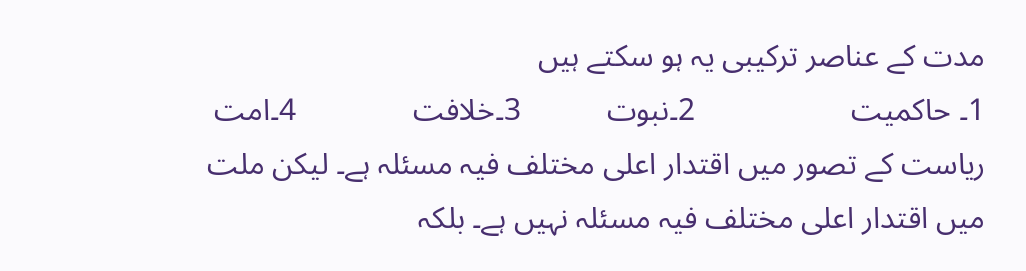مدت کے عناصر ترکیبی یہ ہو سکتے ہیں
1۔ حاکمیت                    2۔نبوت           3۔خلافت               4۔امت
ریاست کے تصور میں اقتدار اعلی مختلف فیہ مسئلہ ہے۔ لیکن ملت میں اقتدار اعلی مختلف فیہ مسئلہ نہیں ہے۔ بلکہ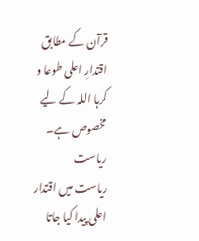قرآن کے مطابق اقتدارِ اعلی طوعا و کرہا اللہ کے لیے مخصوص ہے۔
ریاست
ریاست میں اقتدار اعلی پیدا کیا جاتا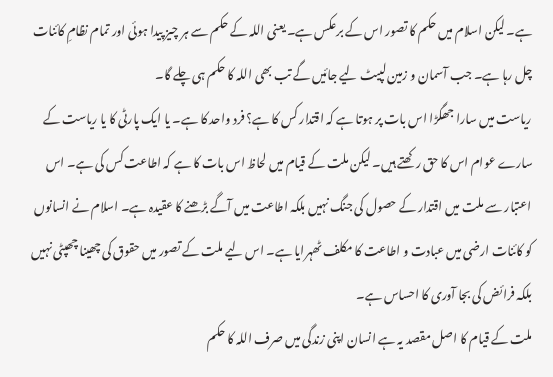ہے۔ لیکن اسلام میں حکم کا تصور اس کے برعکس ہے۔ یعنی اللہ کے حکم سے ہر چیز پیدا ہوئی اور تمام نظامِ کائنات چل رہا ہے۔ جب آسمان و زمین لپیٹ لیے جائیں گے تب بھی اللہ کا حکم ہی چلے گا۔
ریاست میں سارا جھگڑا اس بات پر ہوتا ہے کہ اقتدار کس کا ہے؟ فرد واحد کا ہے۔ یا ایک پارٹی کا یا ریاست کے سارے عوام اس کا حق رکھتے ہیں۔ لیکن ملت کے قیام میں لحاظ اس بات کا ہے کہ اطاعت کس کی ہے۔ اس اعتبار سے ملت میں اقتدار کے حصول کی جنگ نہیں بلکہ اطاعت میں آگے بڑھنے کا عقیدہ ہے۔ اسلام نے انسانوں کو کائنات ارضی میں عبادت و اطاعت کا مکلف ٹھہرایا ہے۔ اس لیے ملت کے تصور میں حقوق کی چھینا چھپٹی نہیں بلکہ فرائض کی بجا آوری کا احساس ہے۔
ملت کے قیام کا اصل مقصد یہ ہے انسان اپنی زندگی میں صرف اللہ کا حکم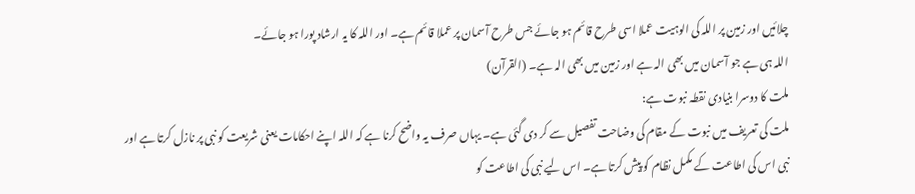چلائیں اور زمین پر اللہ کی الوہیت عملا اسی طرح قائم ہو جائے جس طرح آسمان پر عملا قائم ہے۔ اور اللہ کا یہ ارشاد پورا ہو جائے۔
اللہ ہی ہے جو آسمان میں بھی الہ ہے اور زمین میں بھی الہ ہے۔ (القرآن)
ملت کا دوسرا بنیادی نقطہ نبوت ہے:
ملت کی تعریف میں نبوت کے مقام کی وضاحت تفصیل سے کر دی گئی ہے۔ یہاں صرف یہ واضح کرنا ہے کہ اللہ اپنے احکامات یعنی شریعت کو نبی پر نازل کرتا ہے اور نبی اس کی اطاعت کے مکمل نظام کو پیش کرتا ہے۔ اس لیے نبی کی اطاعت کو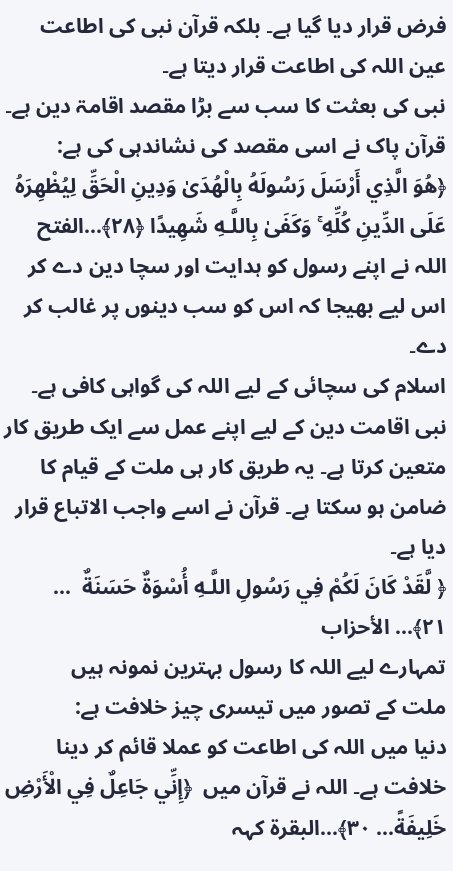فرض قرار دیا گیا ہے۔ بلکہ قرآن نبی کی اطاعت عین اللہ کی اطاعت قرار دیتا ہے۔
نبی کی بعثت کا سب سے بڑا مقصد اقامۃ دین ہے۔ قرآن پاک نے اسی مقصد کی نشاندہی کی ہے:
﴿هُوَ الَّذِي أَرْسَلَ رَسُولَهُ بِالْهُدَىٰ وَدِينِ الْحَقِّ لِيُظْهِرَهُ عَلَى الدِّينِ كُلِّهِ ۚ وَكَفَىٰ بِاللَّـهِ شَهِيدًا ﴿٢٨﴾...الفتح
اللہ نے اپنے رسول کو ہدایت اور سچا دین دے کر اس لیے بھیجا کہ اس کو سب دینوں پر غالب کر دے۔
اسلام کی سچائی کے لیے اللہ کی گواہی کافی ہے۔
نبی اقامت دین کے لیے اپنے عمل سے ایک طریق کار متعین کرتا ہے۔ یہ طریق کار ہی ملت کے قیام کا ضامن ہو سکتا ہے۔ قرآن نے اسے واجب الاتباع قرار دیا ہے۔
﴿ لَّقَدْ كَانَ لَكُمْ فِي رَسُولِ اللَّـهِ أُسْوَةٌ حَسَنَةٌ  ... ٢١﴾... الأحزاب
تمہارے لیے اللہ کا رسول بہترین نمونہ ہیں
ملت کے تصور میں تیسری چیز خلافت ہے:
دنیا میں اللہ کی اطاعت کو عملا قائم کر دینا خلافت ہے۔ اللہ نے قرآن میں  ﴿إِنِّي جَاعِلٌ فِي الْأَرْضِ خَلِيفَةً... ٣٠﴾...البقرة کہہ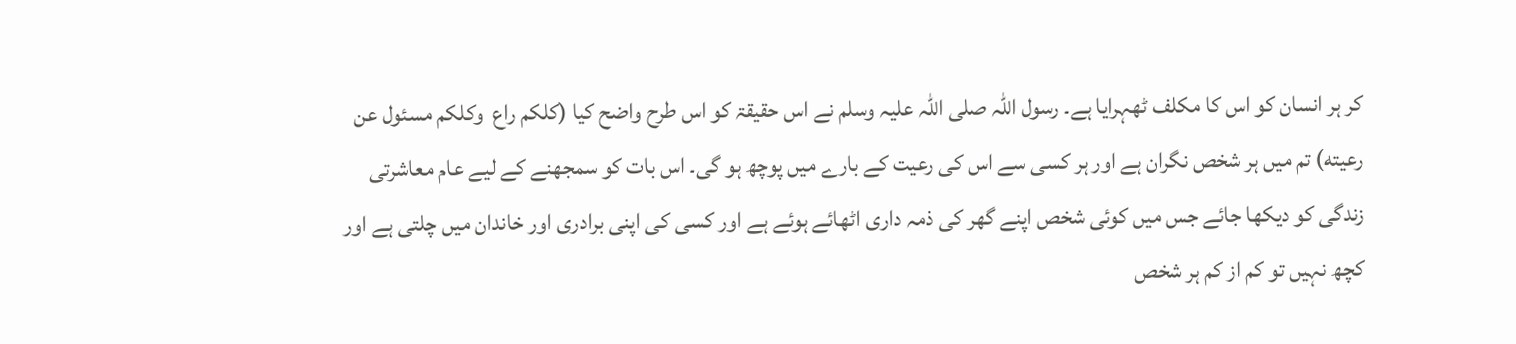کر ہر انسان کو اس کا مکلف ٹھہرایا ہے۔ رسول اللہ صلی اللہ علیہ وسلم نے اس حقیقۃ کو اس طرح واضح کیا (كلكم راع  وكلكم مسئول عن رعیته) تم میں ہر شخص نگران ہے اور ہر کسی سے اس کی رعیت کے بارے میں پوچھ ہو گی۔ اس بات کو سمجھنے کے لیے عام معاشرتی زندگی کو دیکھا جائے جس میں کوئی شخص اپنے گھر کی ذمہ داری اٹھائے ہوئے ہے اور کسی کی اپنی برادری اور خاندان میں چلتی ہے اور کچھ نہیں تو کم از کم ہر شخص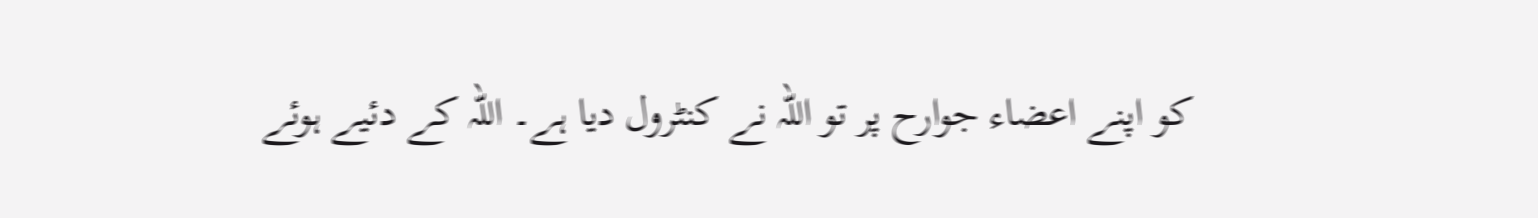کو اپنے اعضاء جوارح پر تو اللہ نے کنٹرول دیا ہے۔ اللہ کے دئیے ہوئے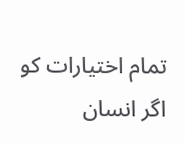تمام اختیارات کو اگر انسان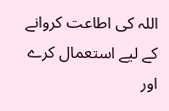اللہ کی اطاعت کروانے کے لیے استعمال کرے اور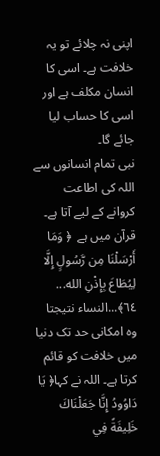اپنی نہ چلائے تو یہ خلافت ہے۔ اسی کا انسان مکلف ہے اور اسی کا حساب لیا جائے گا۔
نبی تمام انسانوں سے اللہ کی اطاعت کروانے کے لیے آتا ہے۔ قرآن میں ہے  ﴿ وَمَا أَرْسَلْنَا مِن رَّسُولٍ إِلَّا لِيُطَاعَ بِإِذْنِ الله... ٦٤﴾...النساء نتیجتا وہ امکانی حد تک دنیا میں خلافت کو قائم کرتا ہے۔ اللہ نے کہا﴿ يَا دَاوُودُ إِنَّا جَعَلْنَاكَ خَلِيفَةً فِي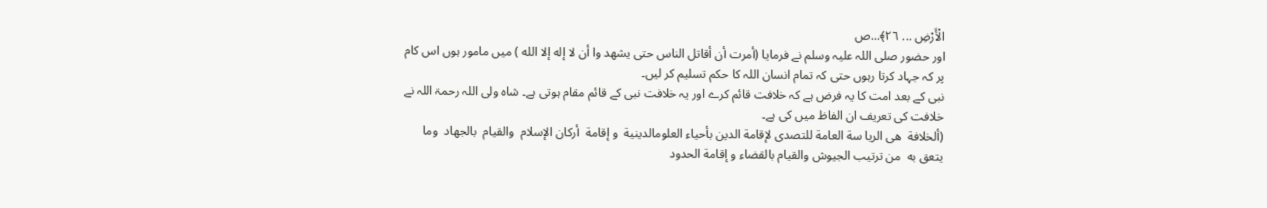الْأَرْضِ ... ٢٦﴾...ص
اور حضور صلی اللہ علیہ وسلم نے فرمایا (أمرت أن أقاتل الناس حتى يشهد وا أن لا إله إلا الله ) میں مامور ہوں اس کام پر کہ جہاد کرتا رہوں حتی کہ تمام انسان اللہ کا حکم تسلیم کر لیں۔
نبی کے بعد امت کا یہ فرض ہے کہ خلافت قائم کرے اور یہ خلافت نبی کے قائم مقام ہوتی ہے۔ شاہ ولی اللہ رحمۃ اللہ نے خلافت کی تعریف ان الفاظ میں کی ہے۔
(ألخلافة  هى الريا سة العامة للتصدى لإقامة الدين بأحياء العلومالدينية  و إقامة  أركان الإسلام  والقيام  بالجهاد  وما يتعق به  من ترتيب الجيوش والقيام بالقضاء و إقامة الحدود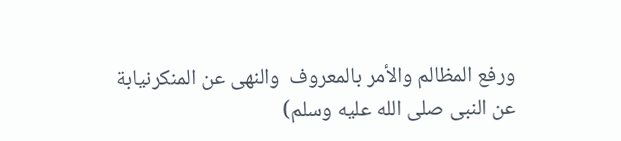ورفع المظالم والأمر بالمعروف  والنهى عن المنكرنيابة  عن النبى صلى الله عليه وسلم)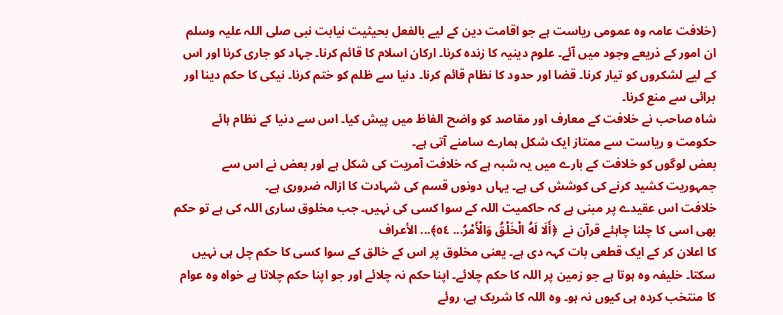(خلافت عامہ وہ عمومی ریاست ہے جو اقامت دین کے لیے بالفعل بحیثیت نیابت نبی صلی اللہ علیہ وسلم ان امور کے ذریعے وجود میں آئے۔ علوم دینیہ کا زندہ کرنا۔ ارکان اسلام کا قائم کرنا۔ جہاد کو جاری کرنا اور اس کے لیے لشکروں کو تیار کرنا۔ قضا اور حدود کا نظام قائم کرنا۔ دنیا سے ظلم کو ختم کرنا۔ نیکی کا حکم دینا اور برائی سے منع کرنا۔
شاہ صاحب نے خلافت کے معارف اور مقاصد کو واضح الفاظ میں پیش کیا۔ اس سے دنیا کے نظام ہائے حکومت و ریاست سے ممتاز ایک شکل ہمارے سامنے آتی ہے۔
بعض لوگوں کو خلافت کے بارے میں یہ شبہ ہے کہ خلافت آمریت کی شکل ہے اور بعض نے اس سے جمہوریت کشید کرنے کی کوشش کی ہے۔ یہاں دونوں قسم کی شہادت کا ازالہ ضروری ہے۔
خلافت اس عقیدے پر مبنی ہے کہ حاکمیت اللہ کے سوا کسی کی نہیں۔ جب مخلوق ساری اللہ کی ہے تو حکم بھی اسی کا چلنا چاہئے قرآن نے  ﴿أَلَا لَهُ الْخَلْقُ وَالْأَمْرُ... ٥٤﴾... الأعراف
کا اعلان کر کے ایک قطعی بات کہہ دی ہے۔ یعنی مخلوق پر اس کے خالق کے سوا کسی کا حکم چل ہی نہیں سکتا۔ خلیفہ وہ ہوتا ہے جو زمین پر اللہ کا حکم چلائے۔ اپنا حکم نہ چلائے اور جو اپنا حکم چلاتا ہے خواہ وہ عوام کا منتخب کردہ ہی کیوں نہ ہو۔ وہ اللہ کا شریک ہے، روئے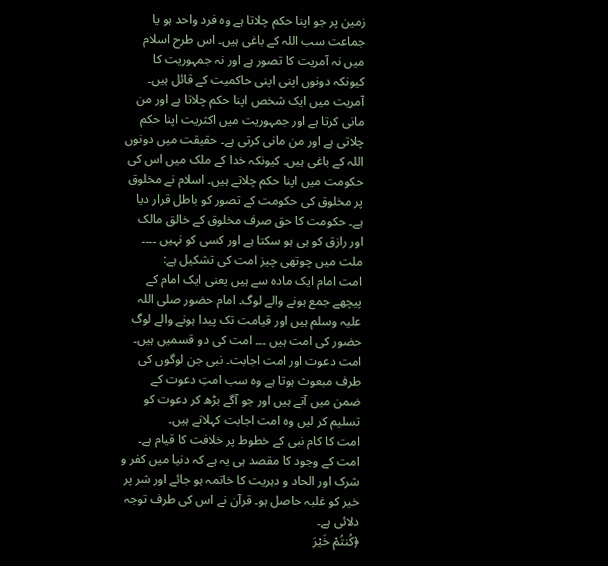زمین پر جو اپنا حکم چلاتا ہے وہ فرد واحد ہو یا جماعت سب اللہ کے باغی ہیں۔ اس طرح اسلام میں نہ آمریت کا تصور ہے اور نہ جمہوریت کا کیونکہ دونوں اپنی اپنی حاکمیت کے قائل ہیں۔ آمریت میں ایک شخص اپنا حکم چلاتا ہے اور من مانی کرتا ہے اور جمہوریت میں اکثریت اپنا حکم چلاتی ہے اور من مانی کرتی ہے۔ حقیقت میں دونوں اللہ کے باغی ہیں۔ کیونکہ خدا کے ملک میں اس کی حکومت میں اپنا حکم چلاتے ہیں۔ اسلام نے مخلوق پر مخلوق کی حکومت کے تصور کو باطل قرار دیا ہے۔ حکومت کا حق صرف مخلوق کے خالق مالک اور رازق کو ہی ہو سکتا ہے اور کسی کو نہیں ۔۔۔۔
ملت میں چوتھی چیز امت کی تشکیل ہے:
امت امام ایک مادہ سے ہیں یعنی ایک امام کے پیچھے جمع ہونے والے لوگ۔ امام حضور صلی اللہ علیہ وسلم ہیں اور قیامت تک پیدا ہونے والے لوگ حضور کی امت ہیں ۔۔۔ امت کی دو قسمیں ہیں۔ امت دعوت اور امت اجابت۔ نبی جن لوگوں کی طرف مبعوث ہوتا ہے وہ سب امتِ دعوت کے ضمن میں آتے ہیں اور جو آگے بڑھ کر دعوت کو تسلیم کر لیں وہ امت اجابت کہلاتے ہیں۔
امت کا کام نبی کے خطوط پر خلافت کا قیام ہے۔ امت کے وجود کا مقصد ہی یہ ہے کہ دنیا میں کفر و شرک اور الحاد و دہریت کا خاتمہ ہو جائے اور شر پر خیر کو غلبہ حاصل ہو۔ قرآن نے اس کی طرف توجہ دلائی ہے۔
﴿كُنتُمْ خَيْرَ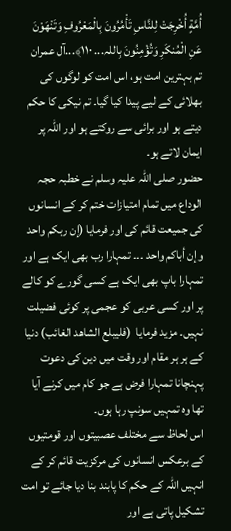أُمَّةٍ أُخْرِجَتْ لِلنَّاسِ تَأْمُرُونَ بِالْمَعْرُوفِ وَتَنْهَوْنَ عَنِ الْمُنكَرِ وَتُؤْمِنُونَ بِاللہ... ١١٠﴾...آل عمران
تم بہترین امت ہو، اس امت کو لوگوں کی بھلائی کے لیے پیدا کیا گیا۔ تم نیکی کا حکم دیتے ہو اور برائی سے روکتے ہو اور اللہ پر ایمان لاتے ہو۔
حضور صلی اللہ علیہ وسلم نے خطبہ حجہ الوداع میں تمام امتیازات ختم کر کے انسانوں کی جمیعت قائم کی اور فرمایا (إن ربكم واحد  وإن أباكم واحد ۔۔۔ تمہارا رب بھی ایک ہے اور تمہارا باپ بھی ایک ہے کسی گورے کو کالے پر اور کسی عربی کو عجمی پر کوئی فضیلت نہیں۔ مزید فرمایا  (فليبلع الشاهد الغائب) دنیا کے ہر ہر مقام اور وقت میں دین کی دعوت پہنچانا تمہارا فرض ہے جو کام میں کرنے آیا تھا وہ تمہیں سونپ رہا ہوں۔
اس لحاظ سے مختلف عصبیتوں اور قومتیوں کے برعکس انسانوں کی مرکزیت قائم کر کے انہیں اللہ کے حکم کا پابند بنا دیا جائے تو امت تشکیل پاتی ہے اور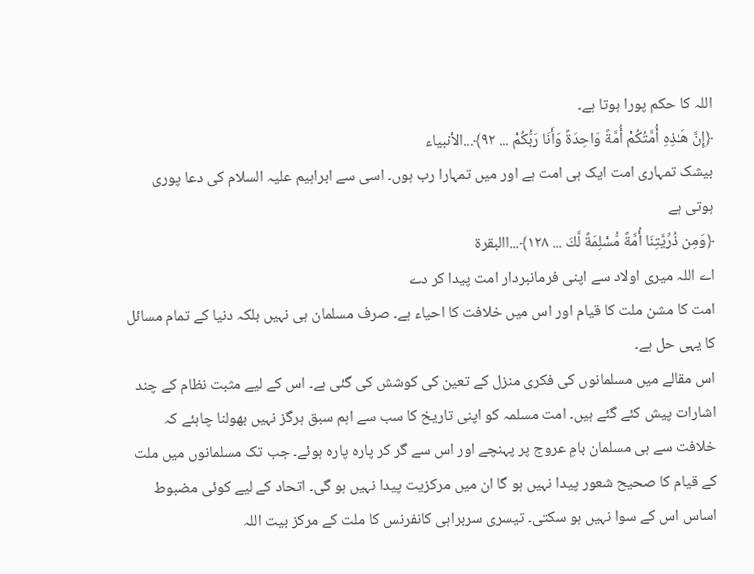اللہ کا حکم پورا ہوتا ہے۔
﴿إِنَّ هَـٰذِهِ أُمَّتُكُمْ أُمَّةً وَاحِدَةً وَأَنَا رَبُّكُمْ ... ٩٢﴾...الأنبياء
بیشک تمہاری امت ایک ہی امت ہے اور میں تمہارا رب ہوں۔ اسی سے ابراہیم علیہ السلام کی دعا پوری ہوتی ہے
﴿وَمِن ذُرِّيَّتِنَا أُمَّةً مُّسْلِمَةً لَّكَ ... ١٢٨﴾...االبقرة
اے اللہ میری اولاد سے اپنی فرمانبردار امت پیدا کر دے
امت کا مشن ملت کا قیام اور اس میں خلافت کا احیاء ہے۔ صرف مسلمان ہی نہیں بلکہ دنیا کے تمام مسائل کا یہی حل ہے۔
اس مقالے میں مسلمانوں کی فکری منزل کے تعین کی کوشش کی گئی ہے۔ اس کے لیے مثبت نظام کے چند اشارات پیش کئے گئے ہیں۔ امت مسلمہ کو اپنی تاریخ کا سب سے اہم سبق ہرگز نہیں بھولنا چاہئے کہ خلافت سے ہی مسلمان بامِ عروج پر پہنچے اور اس سے گر کر پارہ پارہ ہوئے۔ جب تک مسلمانوں میں ملت کے قیام کا صحیح شعور پیدا نہیں ہو گا ان میں مرکزیت پیدا نہیں ہو گی۔ اتحاد کے لیے کوئی مضبوط اساس اس کے سوا نہیں ہو سکتی۔ تیسری سربراہی کانفرنس کا ملت کے مرکز بیت اللہ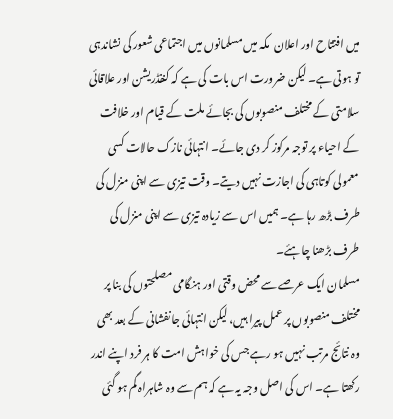میں افتتاح اور اعلان  مکہ میں مسلمانوں میں اجتماعی شعور کی نشاندہی تو ہوتی ہے۔ لیکن ضرورت اس بات کی ہے کہ کنفڈریشن اور علاقائی سلامتی کے مختلف منصوبوں کی بجائے ملت کے قیام اور خلافت کے احیاء پر توجہ مرکوز کر دی جائے۔ انتہائی نازک حالات کسی معمولی کوتاہی کی اجازت نہیں دیتے۔ وقت تیزی سے اپنی منزل کی طرف بڑھ رہا ہے۔ ہمیں اس سے زیادہ تیزی سے اپنی منزل کی طرف بڑھنا چاہئے۔
مسلمان ایک عرصے سے محض وقتی اور ہنگامی مصلحتوں کی بنا پر مختلف منصوبوں پر عمل پیرا ہیں، لیکن انتہائی جانفشانی کے بعد بھی وہ نتائج مرتب نہیں ہو رہے جس کی خواہش امت کا ہر فرد اپنے اندر رکھتا ہے۔ اس کی اصل وجہ یہ ہے کہ ہم سے وہ شاہراہ گم ہو گئی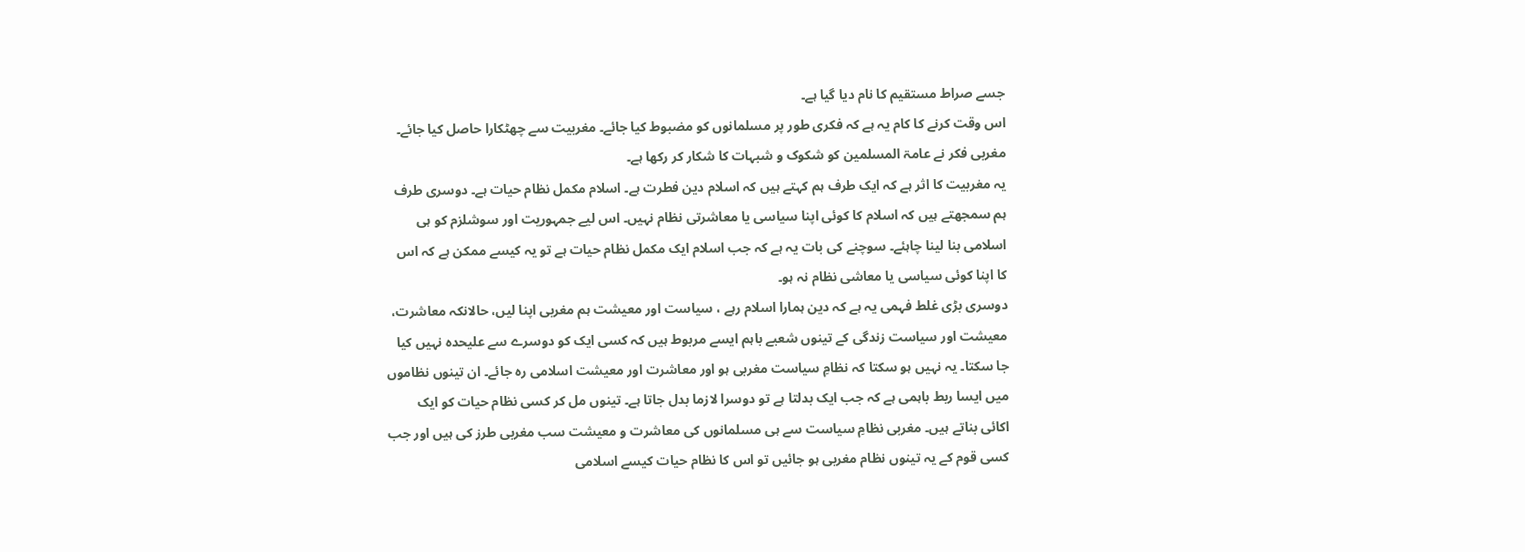جسے صراط مستقیم کا نام دیا گیا ہے۔
اس وقت کرنے کا کام یہ ہے کہ فکری طور پر مسلمانوں کو مضبوط کیا جائے۔ مغربیت سے چھٹکارا حاصل کیا جائے۔ مغربی فکر نے عامۃ المسلمین کو شکوک و شبہات کا شکار کر رکھا ہے۔
یہ مغربیت کا اثر ہے کہ ایک طرف ہم کہتے ہیں کہ اسلام دین فطرت ہے۔ اسلام مکمل نظام حیات ہے۔ دوسری طرف ہم سمجھتے ہیں کہ اسلام کا کوئی اپنا سیاسی یا معاشرتی نظام نہیں۔ اس لیے جمہوریت اور سوشلزم کو ہی اسلامی بنا لینا چاہئے۔ سوچنے کی بات یہ ہے کہ جب اسلام ایک مکمل نظام حیات ہے تو یہ کیسے ممکن ہے کہ اس کا اپنا کوئی سیاسی یا معاشی نظام نہ ہو۔
دوسری بڑی غلط فہمی یہ ہے کہ دین ہمارا اسلام رہے ، سیاست اور معیشت ہم مغربی اپنا لیں، حالانکہ معاشرت، معیشت اور سیاست زندگی کے تینوں شعبے باہم ایسے مربوط ہیں کہ کسی ایک کو دوسرے سے علیحدہ نہیں کیا جا سکتا۔ یہ نہیں ہو سکتا کہ نظامِ سیاست مغربی ہو اور معاشرت اور معیشت اسلامی رہ جائے۔ ان تینوں نظاموں میں ایسا ربط باہمی ہے کہ جب ایک بدلتا ہے تو دوسرا لازما بدل جاتا ہے۔ تینوں مل کر کسی نظام حیات کو ایک اکائی بناتے ہیں۔ مغربی نظامِ سیاست سے ہی مسلمانوں کی معاشرت و معیشت سب مغربی طرز کی ہیں اور جب کسی قوم کے یہ تینوں نظام مغربی ہو جائیں تو اس کا نظام حیات کیسے اسلامی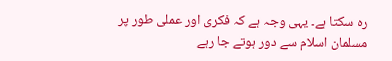رہ سکتا ہے۔ یہی وجہ ہے کہ فکری اور عملی طور پر مسلمان اسلام سے دور ہوتے جا رہے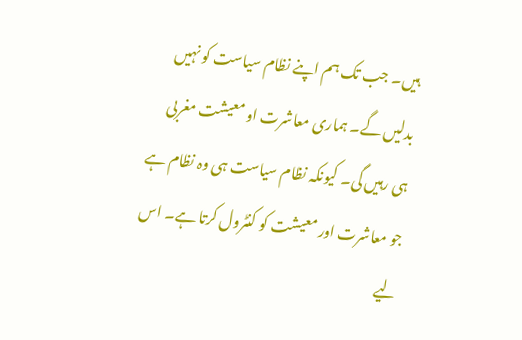ہیں۔ جب تک ہم اپنے نظام سیاست کو نہیں بدلیں گے۔ ہماری معاشرت او معیشت مغربی ہی رہیں گی۔ کیونکہ نظام سیاست ہی وہ نظام ہے جو معاشرت اور معیشت کو کنٹرول کرتا ہے۔ اس لیے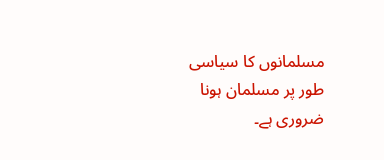مسلمانوں کا سیاسی طور پر مسلمان ہونا ضروری ہے۔